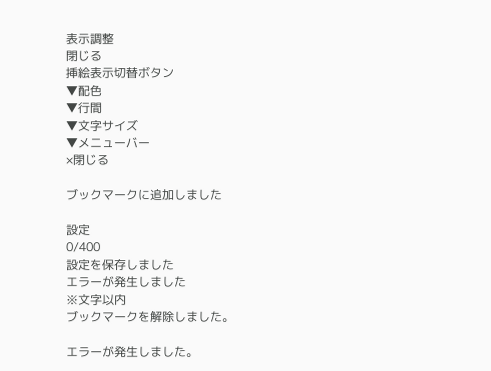表示調整
閉じる
挿絵表示切替ボタン
▼配色
▼行間
▼文字サイズ
▼メニューバー
×閉じる

ブックマークに追加しました

設定
0/400
設定を保存しました
エラーが発生しました
※文字以内
ブックマークを解除しました。

エラーが発生しました。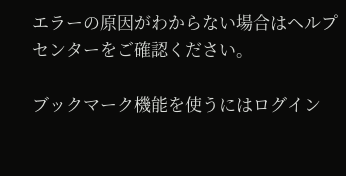エラーの原因がわからない場合はヘルプセンターをご確認ください。

ブックマーク機能を使うにはログイン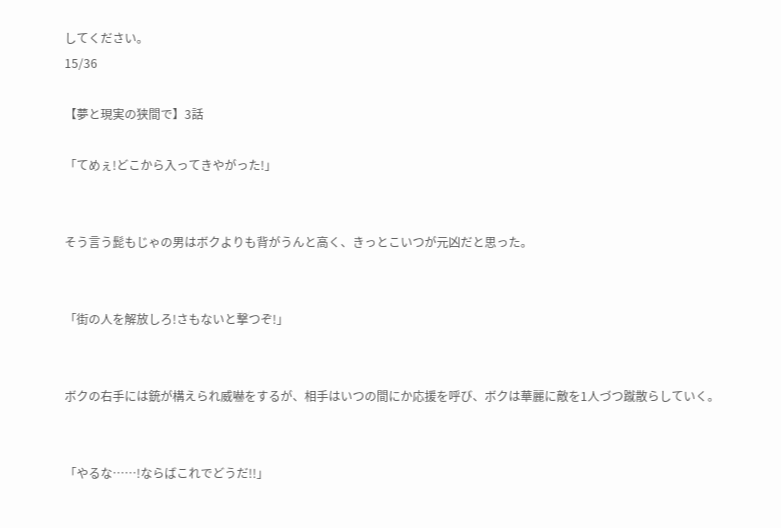してください。
15/36

【夢と現実の狭間で】3話

「てめぇ!どこから入ってきやがった!」


そう言う髭もじゃの男はボクよりも背がうんと高く、きっとこいつが元凶だと思った。


「街の人を解放しろ!さもないと撃つぞ!」


ボクの右手には銃が構えられ威嚇をするが、相手はいつの間にか応援を呼び、ボクは華麗に敵を1人づつ蹴散らしていく。


「やるな……!ならばこれでどうだ!!」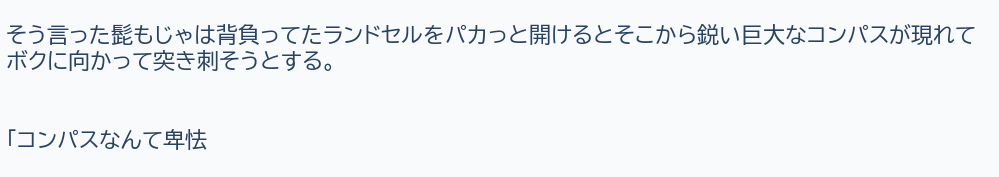そう言った髭もじゃは背負ってたランドセルをパカっと開けるとそこから鋭い巨大なコンパスが現れてボクに向かって突き刺そうとする。


「コンパスなんて卑怯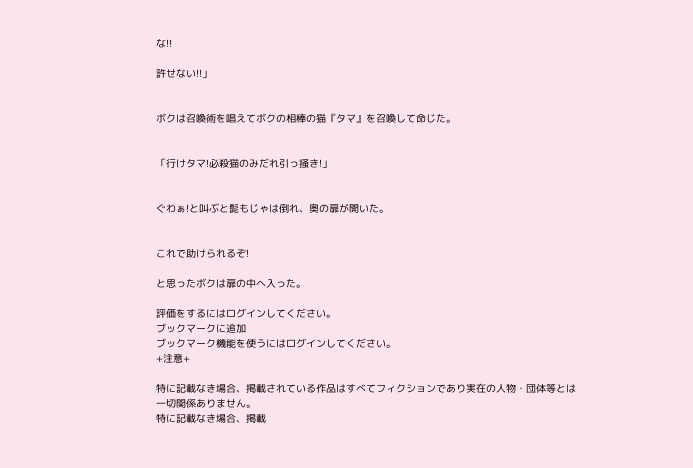な!!

許せない!!」


ボクは召喚術を唱えてボクの相棒の猫『タマ』を召喚して命じた。


「行けタマ!必殺猫のみだれ引っ掻き!」


ぐわぁ!と叫ぶと髭もじゃは倒れ、奥の扉が開いた。


これで助けられるぞ!

と思ったボクは扉の中へ入った。

評価をするにはログインしてください。
ブックマークに追加
ブックマーク機能を使うにはログインしてください。
+注意+

特に記載なき場合、掲載されている作品はすべてフィクションであり実在の人物・団体等とは一切関係ありません。
特に記載なき場合、掲載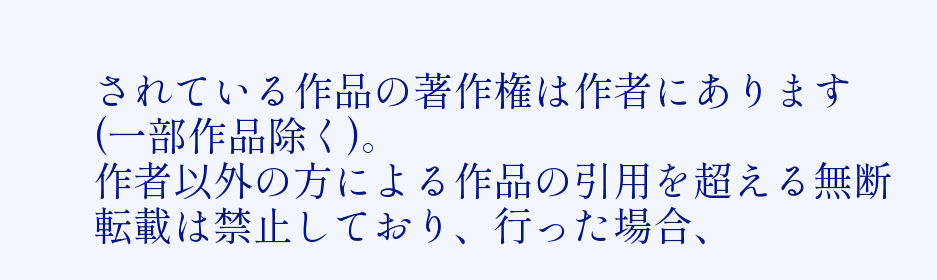されている作品の著作権は作者にあります(一部作品除く)。
作者以外の方による作品の引用を超える無断転載は禁止しており、行った場合、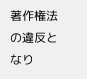著作権法の違反となり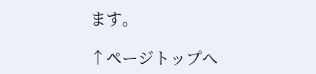ます。

↑ページトップへ